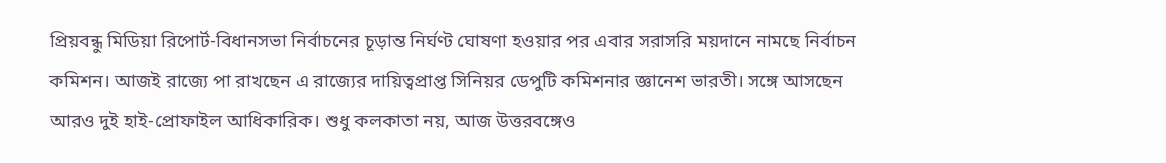প্রিয়বন্ধু মিডিয়া রিপোর্ট-বিধানসভা নির্বাচনের চূড়ান্ত নির্ঘণ্ট ঘোষণা হওয়ার পর এবার সরাসরি ময়দানে নামছে নির্বাচন কমিশন। আজই রাজ্যে পা রাখছেন এ রাজ্যের দায়িত্বপ্রাপ্ত সিনিয়র ডেপুটি কমিশনার জ্ঞানেশ ভারতী। সঙ্গে আসছেন আরও দুই হাই-প্রোফাইল আধিকারিক। শুধু কলকাতা নয়, আজ উত্তরবঙ্গেও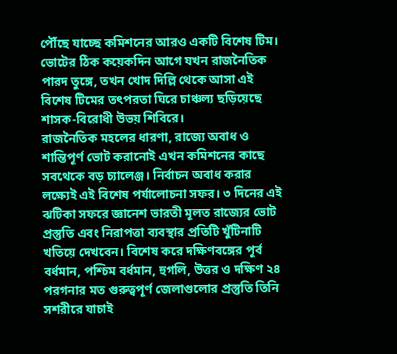পৌঁছে যাচ্ছে কমিশনের আরও একটি বিশেষ টিম। ভোটের ঠিক কয়েকদিন আগে যখন রাজনৈতিক পারদ তুঙ্গে, তখন খোদ দিল্লি থেকে আসা এই বিশেষ টিমের তৎপরতা ঘিরে চাঞ্চল্য ছড়িয়েছে শাসক-বিরোধী উভয় শিবিরে।
রাজনৈতিক মহলের ধারণা, রাজ্যে অবাধ ও শান্তিপূর্ণ ভোট করানোই এখন কমিশনের কাছে সবথেকে বড় চ্যালেঞ্জ। নির্বাচন অবাধ করার লক্ষ্যেই এই বিশেষ পর্যালোচনা সফর। ৩ দিনের এই ঝটিকা সফরে জ্ঞানেশ ভারতী মূলত রাজ্যের ভোট প্রস্তুতি এবং নিরাপত্তা ব্যবস্থার প্রতিটি খুঁটিনাটি খতিয়ে দেখবেন। বিশেষ করে দক্ষিণবঙ্গের পূর্ব বর্ধমান, পশ্চিম বর্ধমান, হুগলি, উত্তর ও দক্ষিণ ২৪ পরগনার মত গুরুত্বপূর্ণ জেলাগুলোর প্রস্তুতি তিনি সশরীরে যাচাই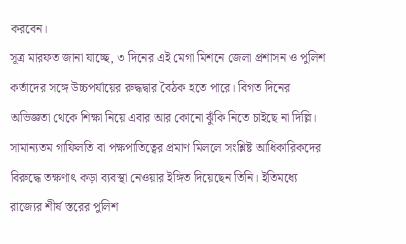করবেন।
সূত্র মারফত জানা যাচ্ছে, ৩ দিনের এই মেগা মিশনে জেলা প্রশাসন ও পুলিশ কর্তাদের সঙ্গে উচ্চপর্যায়ের রুদ্ধদ্বার বৈঠক হতে পারে। বিগত দিনের অভিজ্ঞতা থেকে শিক্ষা নিয়ে এবার আর কোনো ঝুঁকি নিতে চাইছে না দিল্লি। সামান্যতম গাফিলতি বা পক্ষপাতিত্বের প্রমাণ মিললে সংশ্লিষ্ট আধিকারিকদের বিরুদ্ধে তক্ষণাৎ কড়া ব্যবস্থা নেওয়ার ইঙ্গিত দিয়েছেন তিনি। ইতিমধ্যে রাজ্যের শীর্ষ স্তরের পুলিশ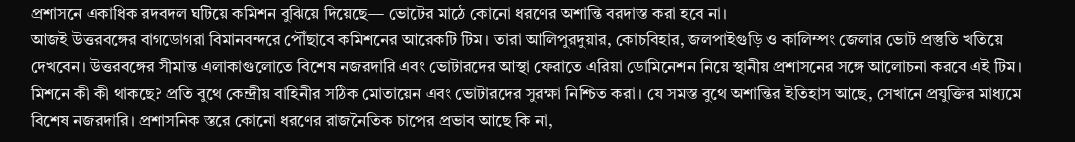প্রশাসনে একাধিক রদবদল ঘটিয়ে কমিশন বুঝিয়ে দিয়েছে— ভোটের মাঠে কোনো ধরণের অশান্তি বরদাস্ত করা হবে না।
আজই উত্তরবঙ্গের বাগডোগরা বিমানবন্দরে পৌঁছাবে কমিশনের আরেকটি টিম। তারা আলিপুরদুয়ার, কোচবিহার, জলপাইগুড়ি ও কালিম্পং জেলার ভোট প্রস্তুতি খতিয়ে দেখবেন। উত্তরবঙ্গের সীমান্ত এলাকাগুলোতে বিশেষ নজরদারি এবং ভোটারদের আস্থা ফেরাতে এরিয়া ডোমিনেশন নিয়ে স্থানীয় প্রশাসনের সঙ্গে আলোচনা করবে এই টিম।
মিশনে কী কী থাকছে? প্রতি বুথে কেন্দ্রীয় বাহিনীর সঠিক মোতায়েন এবং ভোটারদের সুরক্ষা নিশ্চিত করা। যে সমস্ত বুথে অশান্তির ইতিহাস আছে, সেখানে প্রযুক্তির মাধ্যমে বিশেষ নজরদারি। প্রশাসনিক স্তরে কোনো ধরণের রাজনৈতিক চাপের প্রভাব আছে কি না,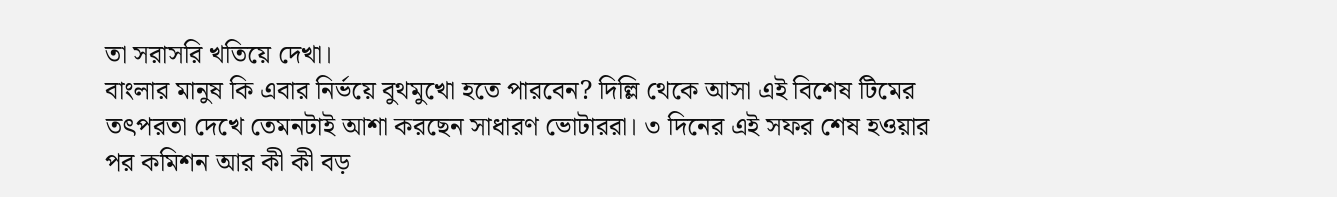তা সরাসরি খতিয়ে দেখা।
বাংলার মানুষ কি এবার নির্ভয়ে বুথমুখো হতে পারবেন? দিল্লি থেকে আসা এই বিশেষ টিমের তৎপরতা দেখে তেমনটাই আশা করছেন সাধারণ ভোটাররা। ৩ দিনের এই সফর শেষ হওয়ার পর কমিশন আর কী কী বড়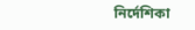নির্দেশিকা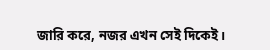জারি করে, নজর এখন সেই দিকেই।